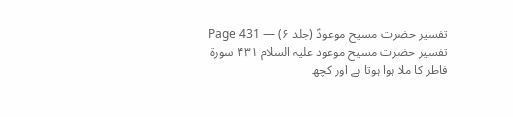تفسیر حضرت مسیح موعودؑ (جلد ۶) — Page 431
تفسیر حضرت مسیح موعود علیہ السلام ۴۳۱ سورة فاطر کا ملا ہوا ہوتا ہے اور کچھ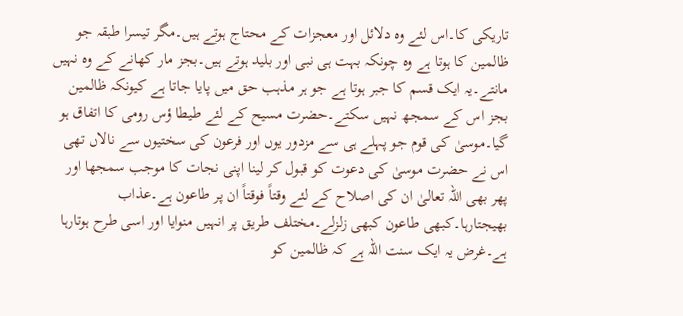تاریکی کا۔اس لئے وہ دلائل اور معجزات کے محتاج ہوتے ہیں۔مگر تیسرا طبقہ جو ظالمین کا ہوتا ہے وہ چونکہ بہت ہی نبی اور بلید ہوتے ہیں۔بجز مار کھانے کے وہ نہیں مانتے۔یہ ایک قسم کا جبر ہوتا ہے جو ہر مذہب حق میں پایا جاتا ہے کیونکہ ظالمین بجز اس کے سمجھ نہیں سکتے۔حضرت مسیح کے لئے طیطا ؤس رومی کا اتفاق ہو گیا۔موسیٰ کی قوم جو پہلے ہی سے مزدور یوں اور فرعون کی سختیوں سے نالاں تھی اس نے حضرت موسیٰ کی دعوت کو قبول کر لینا اپنی نجات کا موجب سمجھا اور پھر بھی اللہ تعالیٰ ان کی اصلاح کے لئے وقتاً فوقتاً ان پر طاعون ہے۔عذاب بھیجتارہا۔کبھی طاعون کبھی زلزلے۔مختلف طریق پر انہیں منوایا اور اسی طرح ہوتارہا ہے۔غرض یہ ایک سنت اللہ ہے کہ ظالمین کو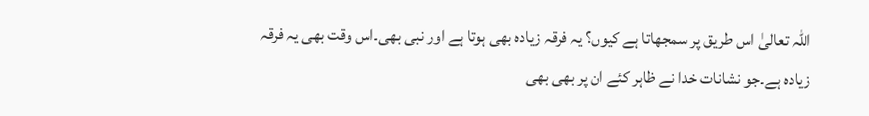اللہ تعالیٰ اس طریق پر سمجھاتا ہے کیوں؟ یہ فرقہ زیادہ بھی ہوتا ہے اور نبی بھی۔اس وقت بھی یہ فرقہ زیادہ ہے۔جو نشانات خدا نے ظاہر کئے ان پر بھی بھی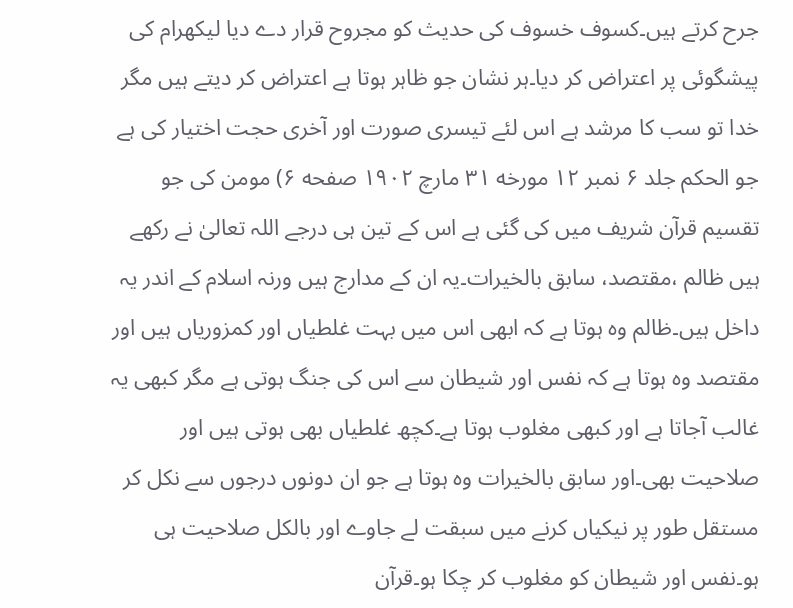جرح کرتے ہیں۔کسوف خسوف کی حدیث کو مجروح قرار دے دیا لیکھرام کی پیشگوئی پر اعتراض کر دیا۔ہر نشان جو ظاہر ہوتا ہے اعتراض کر دیتے ہیں مگر خدا تو سب کا مرشد ہے اس لئے تیسری صورت اور آخری حجت اختیار کی ہے جو الحکم جلد ۶ نمبر ۱۲ مورخه ۳۱ مارچ ۱۹۰۲ صفحه ۶) مومن کی جو تقسیم قرآن شریف میں کی گئی ہے اس کے تین ہی درجے اللہ تعالیٰ نے رکھے ہیں ظالم ،مقتصد، سابق بالخیرات۔یہ ان کے مدارج ہیں ورنہ اسلام کے اندر یہ داخل ہیں۔ظالم وہ ہوتا ہے کہ ابھی اس میں بہت غلطیاں اور کمزوریاں ہیں اور مقتصد وہ ہوتا ہے کہ نفس اور شیطان سے اس کی جنگ ہوتی ہے مگر کبھی یہ غالب آجاتا ہے اور کبھی مغلوب ہوتا ہے۔کچھ غلطیاں بھی ہوتی ہیں اور صلاحیت بھی۔اور سابق بالخیرات وہ ہوتا ہے جو ان دونوں درجوں سے نکل کر مستقل طور پر نیکیاں کرنے میں سبقت لے جاوے اور بالکل صلاحیت ہی ہو۔نفس اور شیطان کو مغلوب کر چکا ہو۔قرآن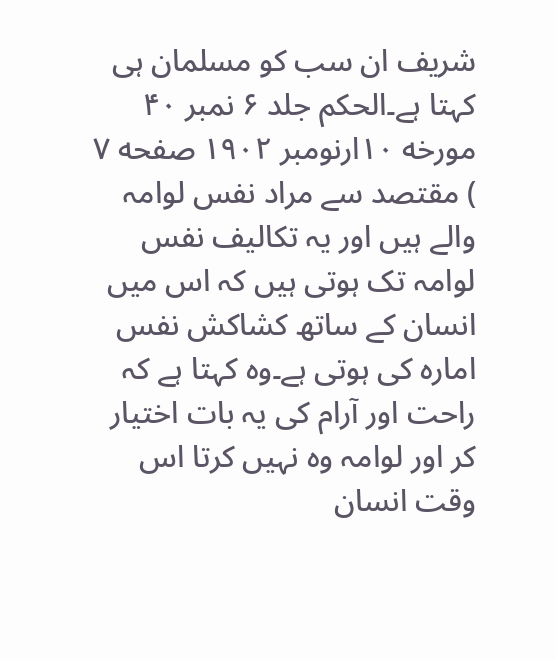شریف ان سب کو مسلمان ہی کہتا ہے۔الحکم جلد ۶ نمبر ۴۰ مورخه ۱۰ارنومبر ۱۹۰۲ صفحه ۷ ) مقتصد سے مراد نفس لوامہ والے ہیں اور یہ تکالیف نفس لوامہ تک ہوتی ہیں کہ اس میں انسان کے ساتھ کشاکش نفس امارہ کی ہوتی ہے۔وہ کہتا ہے کہ راحت اور آرام کی یہ بات اختیار کر اور لوامہ وہ نہیں کرتا اس وقت انسان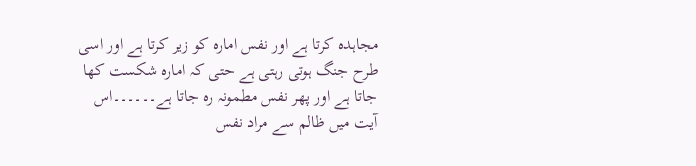مجاہدہ کرتا ہے اور نفس امارہ کو زیر کرتا ہے اور اسی طرح جنگ ہوتی رہتی ہے حتی کہ امارہ شکست کھا جاتا ہے اور پھر نفس مطمونہ رہ جاتا ہے۔۔۔۔۔۔اس آیت میں ظالم سے مراد نفس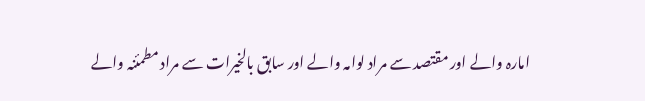امارہ والے اور مقتصد سے مراد لوامہ والے اور سابق بالخیرات سے مراد مطمئنہ والے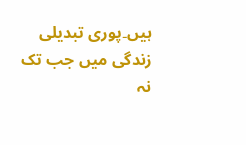ہیں۔پوری تبدیلی زندگی میں جب تک نہ